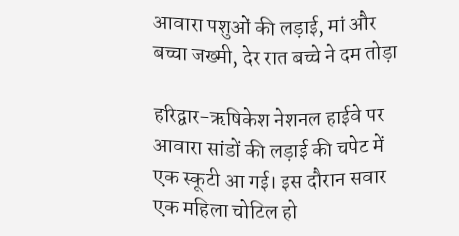आवारा पशुओं की लड़ाई, मां और बच्चा जख्मी, देर रात बच्चे ने दम तोड़ा

हरिद्वार-ऋषिकेश नेशनल हाईवे पर आवारा सांडों की लड़ाई की चपेट में एक स्कूटी आ गई। इस दौरान सवार एक महिला चोटिल हो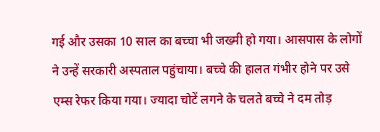गई और उसका 10 साल का बच्चा भी जख्मी हो गया। आसपास के लोगों ने उन्हें सरकारी अस्पताल पहुंचाया। बच्चे की हालत गंभीर होने पर उसे एम्स रेफर किया गया। ज्यादा चोटें लगने के चलते बच्चे ने दम तोड़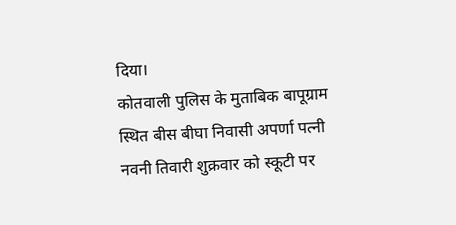दिया।
कोतवाली पुलिस के मुताबिक बापूग्राम स्थित बीस बीघा निवासी अपर्णा पत्नी नवनी तिवारी शुक्रवार को स्कूटी पर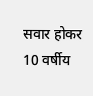सवार होकर 10 वर्षीय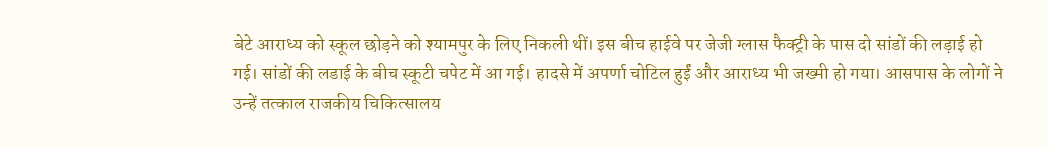बेटे आराध्य को स्कूल छोड़ने को श्यामपुर के लिए निकली थीं। इस बीच हाईवे पर जेजी ग्लास फैक्ट्री के पास दो सांडों की लड़ाई हो गई। सांडों की लडाई के बीच स्कूटी चपेट में आ गई। हादसे में अपर्णा चोटिल हुईं और आराध्य भी जख्मी हो गया। आसपास के लोगों ने उन्हें तत्काल राजकीय चिकित्सालय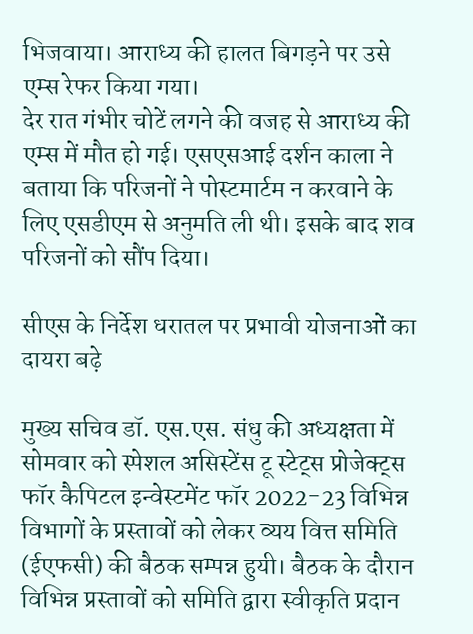भिजवाया। आराध्य की हालत बिगड़ने पर उसे एम्स रेफर किया गया।
देर रात गंभीर चोटें लगने की वजह से आराध्य की एम्स में मौत हो गई। एसएसआई दर्शन काला ने बताया कि परिजनों ने पोस्टमार्टम न करवाने के लिए एसडीएम से अनुमति ली थी। इसके बाद शव परिजनों को सौंप दिया।

सीएस के निर्देश धरातल पर प्रभावी योजनाओं का दायरा बढ़े

मुख्य सचिव डॉ. एस.एस. संधु की अध्यक्षता में सोमवार को स्पेशल असिस्टेंस टू स्टेट्स प्रोजेक्ट्स फॉर कैपिटल इन्वेस्टमेंट फॉर 2022-23 विभिन्न विभागों के प्रस्तावों को लेकर व्यय वित्त समिति (ईएफसी) की बैठक सम्पन्न हुयी। बैठक के दौरान विभिन्न प्रस्तावों को समिति द्वारा स्वीकृति प्रदान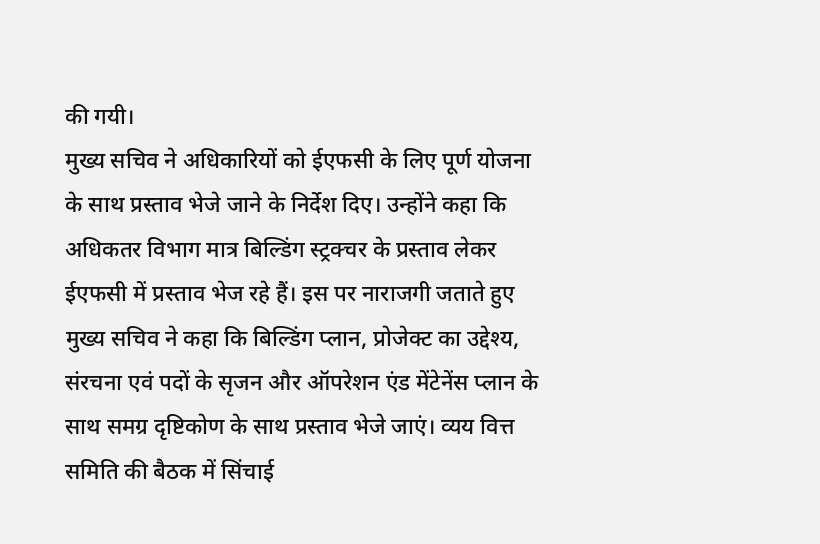की गयी।
मुख्य सचिव ने अधिकारियों को ईएफसी के लिए पूर्ण योजना के साथ प्रस्ताव भेजे जाने के निर्देश दिए। उन्होंने कहा कि अधिकतर विभाग मात्र बिल्डिंग स्ट्रक्चर के प्रस्ताव लेकर ईएफसी में प्रस्ताव भेज रहे हैं। इस पर नाराजगी जताते हुए मुख्य सचिव ने कहा कि बिल्डिंग प्लान, प्रोजेक्ट का उद्देश्य, संरचना एवं पदों के सृजन और ऑपरेशन एंड मेंटेनेंस प्लान के साथ समग्र दृष्टिकोण के साथ प्रस्ताव भेजे जाएं। व्यय वित्त समिति की बैठक में सिंचाई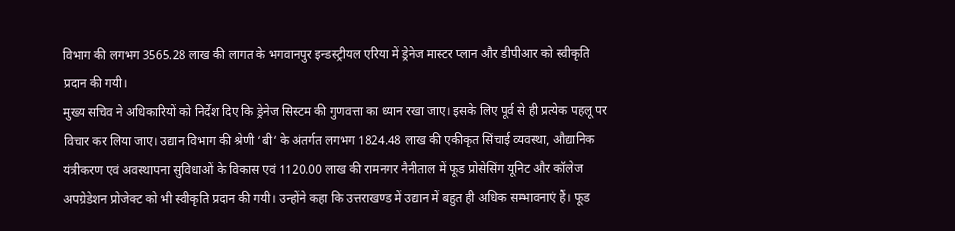विभाग की लगभग 3565.28 लाख की लागत के भगवानपुर इन्डस्ट्रीयल एरिया में ड्रेनेज मास्टर प्लान और डीपीआर को स्वीकृति प्रदान की गयी।
मुख्य सचिव ने अधिकारियों को निर्देश दिए कि ड्रेनेज सिस्टम की गुणवत्ता का ध्यान रखा जाए। इसके लिए पूर्व से ही प्रत्येक पहलू पर विचार कर लिया जाए। उद्यान विभाग की श्रेणी ‘बी‘ के अंतर्गत लगभग 1824.48 लाख की एकीकृत सिंचाई व्यवस्था, औद्यानिक यंत्रीकरण एवं अवस्थापना सुविधाओं के विकास एवं 1120.00 लाख की रामनगर नैनीताल में फूड प्रोसेसिंग यूनिट और कॉलेज अपग्रेडेशन प्रोजेक्ट को भी स्वीकृति प्रदान की गयी। उन्होंने कहा कि उत्तराखण्ड में उद्यान में बहुत ही अधिक सम्भावनाएं हैं। फूड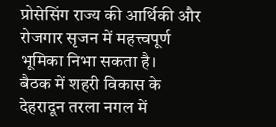प्रोसेसिंग राज्य की आर्थिकी और रोजगार सृजन में महत्त्वपूर्ण भूमिका निभा सकता है।
बैठक में शहरी विकास के देहरादून तरला नगल में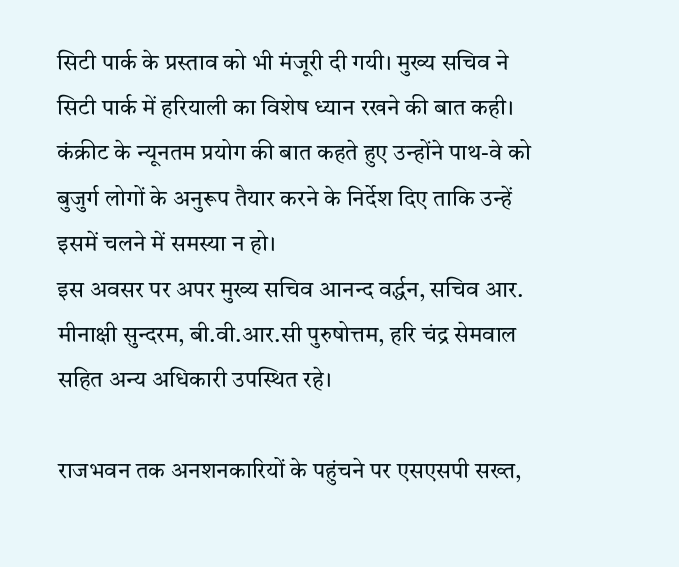सिटी पार्क के प्रस्ताव को भी मंजूरी दी गयी। मुख्य सचिव ने सिटी पार्क में हरियाली का विशेष ध्यान रखने की बात कही। कंक्रीट के न्यूनतम प्रयोग की बात कहते हुए उन्होंने पाथ-वे को बुजुर्ग लोगों के अनुरूप तैयार करने के निर्देश दिए ताकि उन्हें इसमें चलने में समस्या न हो।
इस अवसर पर अपर मुख्य सचिव आनन्द वर्द्धन, सचिव आर. मीनाक्षी सुन्दरम, बी.वी.आर.सी पुरुषोत्तम, हरि चंद्र सेमवाल सहित अन्य अधिकारी उपस्थित रहे।

राजभवन तक अनशनकारियों के पहुंचने पर एसएसपी सख्त,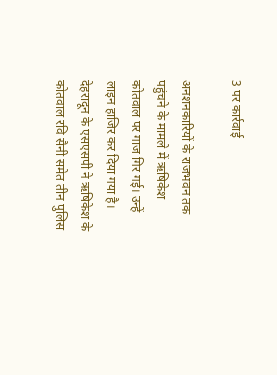3 पर कार्रवाई

अनशनकारियों के राजभवन तक पहुंचने के मामले में ऋषिकेश कोतवाल पर गाज गिर गई। उन्हें लाइन हाजिर कर दिया गया है। देहरादून के एसएसपी ने ऋषिकेश के कोतवाल रवि सैनी समेत तीन पुलिस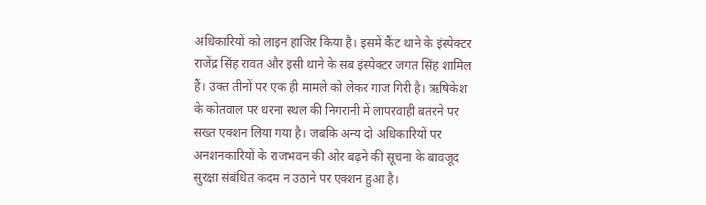अधिकारियों को लाइन हाजिर किया है। इसमें कैंट थाने के इंस्पेक्टर राजेंद्र सिंह रावत और इसी थाने के सब इंस्पेक्टर जगत सिंह शामिल हैं। उक्त तीनों पर एक ही मामले को लेकर गाज गिरी है। ऋषिकेश के कोतवाल पर धरना स्थल की निगरानी में लापरवाही बतरने पर सख्त एक्शन लिया गया है। जबकि अन्य दो अधिकारियों पर अनशनकारियों के राजभवन की ओर बढ़ने की सूचना के बावजूद सुरक्षा संबंधित कदम न उठाने पर एक्शन हुआ है।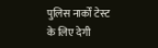पुलिस नार्कों टेस्ट के लिए देगी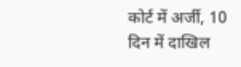कोर्ट में अर्जी, 10 दिन में दाखिल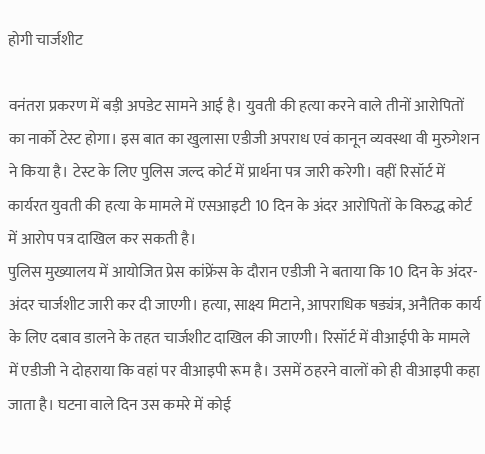होगी चार्जशीट

वनंतरा प्रकरण में बड़ी अपडेट सामने आई है। युवती की हत्या करने वाले तीनों आरोपितों का नार्को टेस्ट होगा। इस बात का खुलासा एडीजी अपराध एवं कानून व्यवस्था वी मुरुगेशन ने किया है। टेस्ट के लिए पुलिस जल्द कोर्ट में प्रार्थना पत्र जारी करेगी। वहीं रिसॉर्ट में कार्यरत युवती की हत्या के मामले में एसआइटी 10 दिन के अंदर आरोपितों के विरुद्ध कोर्ट में आरोप पत्र दाखिल कर सकती है।
पुलिस मुख्यालय में आयोजित प्रेस कांफ्रेंस के दौरान एडीजी ने बताया कि 10 दिन के अंदर-अंदर चार्जशीट जारी कर दी जाएगी। हत्या, साक्ष्य मिटाने, आपराधिक षड्यंत्र, अनैतिक कार्य के लिए दबाव डालने के तहत चार्जशीट दाखिल की जाएगी। रिसॉर्ट में वीआईपी के मामले में एडीजी ने दोहराया कि वहां पर वीआइपी रूम है। उसमें ठहरने वालों को ही वीआइपी कहा जाता है। घटना वाले दिन उस कमरे में कोई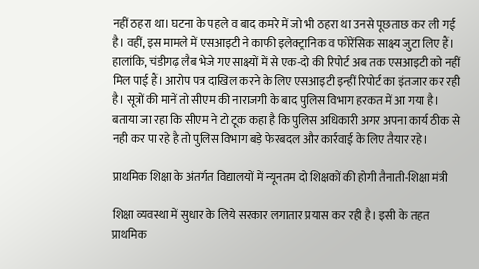नहीं ठहरा था। घटना के पहले व बाद कमरे में जो भी ठहरा था उनसे पूछताछ कर ली गई है। वहीं, इस मामले में एसआइटी ने काफी इलेक्ट्रानिक व फोरेंसिक साक्ष्य जुटा लिए हैं। हालांकि, चंडीगढ़ लैब भेजे गए साक्ष्यों में से एक-दो की रिपोर्ट अब तक एसआइटी को नहीं मिल पाई हैं। आरोप पत्र दाखिल करने के लिए एसआइटी इन्हीं रिपोर्ट का इंतजार कर रही है। सूत्रों की मानें तो सीएम की नाराजगी के बाद पुलिस विभाग हरकत में आ गया है। बताया जा रहा कि सीएम ने टो टूक कहा है कि पुलिस अधिकारी अगर अपना कार्य ठीक से नही कर पा रहे है तो पुलिस विभाग बड़े फेरबदल और कार्रवाई के लिए तैयार रहे।

प्राथमिक शिक्षा के अंतर्गत विद्यालयों में न्यूनतम दो शिक्षकों की होगी तैनाती-शिक्षा मंत्री

शिक्षा व्यवस्था में सुधार के लिये सरकार लगातार प्रयास कर रही है। इसी के तहत प्राथमिक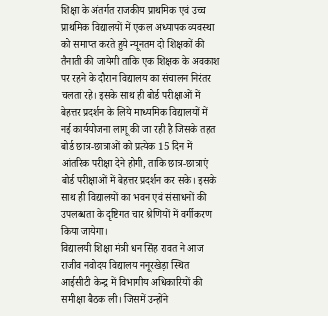शिक्षा के अंतर्गत राजकीय प्राथमिक एवं उच्च प्राथमिक विद्यालयों में एकल अध्यापक व्यवस्था को समाप्त करते हुये न्यूनतम दो शिक्षकों की तैनाती की जायेगी ताकि एक शिक्षक के अवकाश पर रहने के दौरान विद्यालय का संचालन निरंतर चलता रहे। इसके साथ ही बोर्ड परीक्षाओं में बेहत्तर प्रदर्शन के लिये माध्यमिक विद्यालयों में नई कार्ययोजना लागू की जा रही है जिसके तहत बोर्ड छात्र-छात्राओं को प्रत्येक 15 दिन में आंतरिक परीक्षा देने होगी, ताकि छात्र-छात्राएं बोर्ड परीक्षाओं में बेहत्तर प्रदर्शन कर सके। इसके साथ ही विद्यालयों का भवन एवं संसाधनों की उपलब्धता के दृष्टिगत चार श्रेणियों में वर्गीकरण किया जायेगा।
विद्यालयी शिक्षा मंत्री धन सिंह रावत ने आज राजीव नवोदय विद्यालय ननूरखेड़ा स्थित आईसीटी केन्द्र में विभागीय अधिकारियों की समीक्षा बैठक ली। जिसमें उन्होंने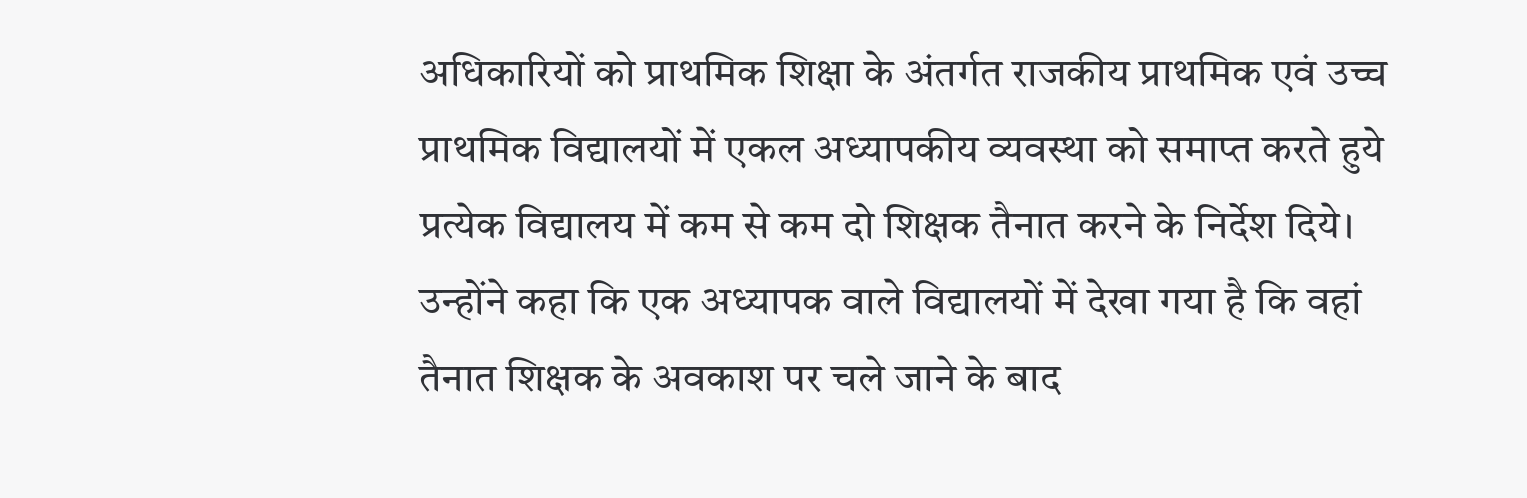अधिकारियों को प्राथमिक शिक्षा के अंतर्गत राजकीय प्राथमिक एवं उच्च प्राथमिक विद्यालयों में एकल अध्यापकीय व्यवस्था को समाप्त करते हुये प्रत्येक विद्यालय में कम से कम दो शिक्षक तैनात करने के निर्देश दिये। उन्होंने कहा कि एक अध्यापक वाले विद्यालयों में देखा गया है कि वहां तैनात शिक्षक के अवकाश पर चले जाने के बाद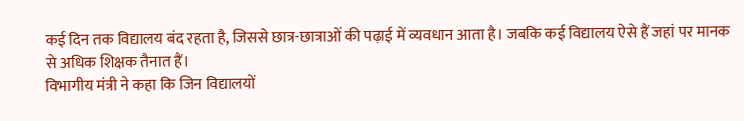कई दिन तक विद्यालय बंद रहता है, जिससे छात्र-छात्राओं की पढ़ाई में व्यवधान आता है। जबकि कई विद्यालय ऐसे हैं जहां पर मानक से अधिक शिक्षक तैनात हैं।
विभागीय मंत्री ने कहा कि जिन विद्यालयों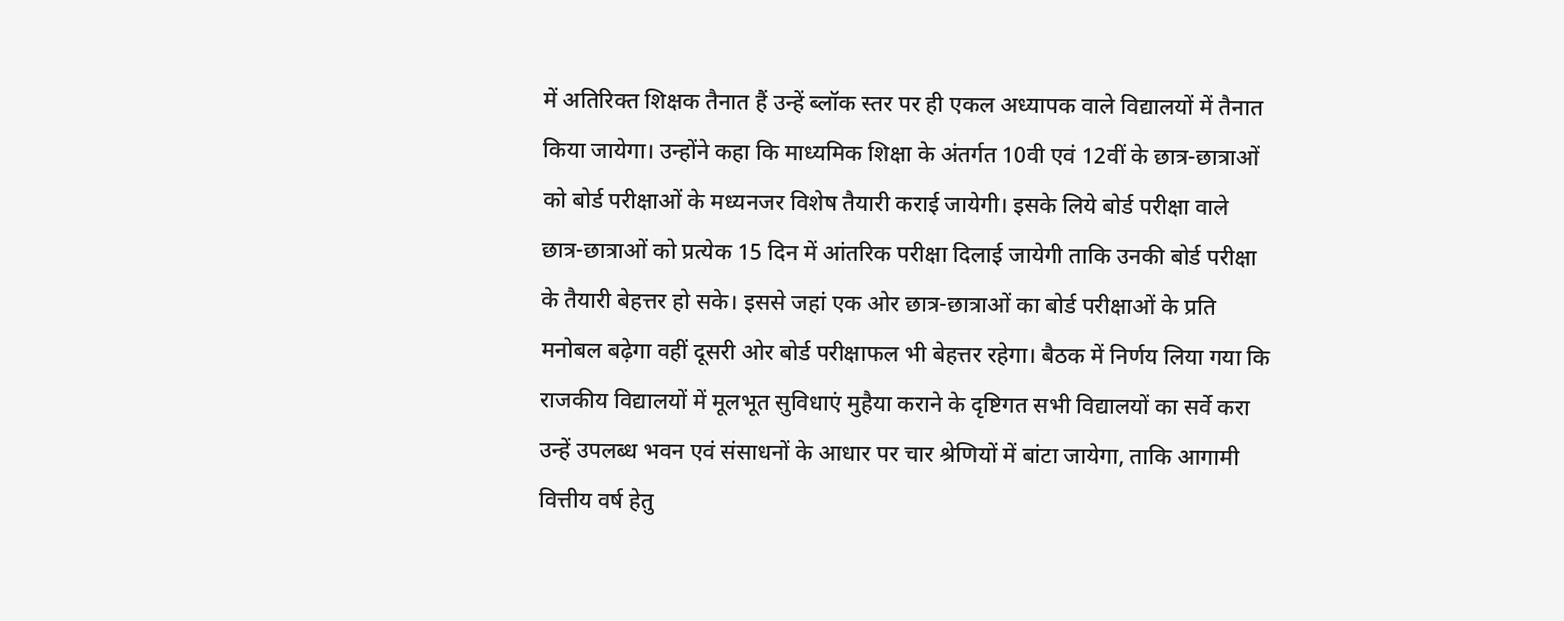में अतिरिक्त शिक्षक तैनात हैं उन्हें ब्लॉक स्तर पर ही एकल अध्यापक वाले विद्यालयों में तैनात किया जायेगा। उन्होंने कहा कि माध्यमिक शिक्षा के अंतर्गत 10वी एवं 12वीं के छात्र-छात्राओं को बोर्ड परीक्षाओं के मध्यनजर विशेष तैयारी कराई जायेगी। इसके लिये बोर्ड परीक्षा वाले छात्र-छात्राओं को प्रत्येक 15 दिन में आंतरिक परीक्षा दिलाई जायेगी ताकि उनकी बोर्ड परीक्षा के तैयारी बेहत्तर हो सके। इससे जहां एक ओर छात्र-छात्राओं का बोर्ड परीक्षाओं के प्रति मनोबल बढ़ेगा वहीं दूसरी ओर बोर्ड परीक्षाफल भी बेहत्तर रहेगा। बैठक में निर्णय लिया गया कि राजकीय विद्यालयों में मूलभूत सुविधाएं मुहैया कराने के दृष्टिगत सभी विद्यालयों का सर्वे करा उन्हें उपलब्ध भवन एवं संसाधनों के आधार पर चार श्रेणियों में बांटा जायेगा, ताकि आगामी वित्तीय वर्ष हेतु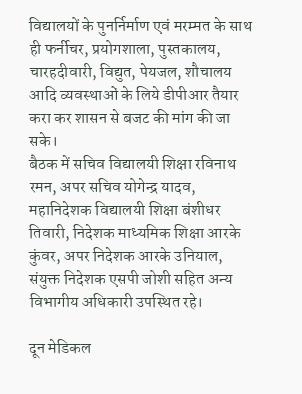विद्यालयों के पुनर्निर्माण एवं मरम्मत के साथ ही फर्नीचर, प्रयोगशाला, पुस्तकालय, चारहदीवारी, विद्युत, पेयजल, शौचालय आदि व्यवस्थाओं के लिये डीपीआर तैयार करा कर शासन से बजट की मांग की जा सके।
बैठक में सचिव विद्यालयी शिक्षा रविनाथ रमन, अपर सचिव योगेन्द्र यादव, महानिदेशक विद्यालयी शिक्षा बंशीधर तिवारी, निदेशक माध्यमिक शिक्षा आरके कुंवर, अपर निदेशक आरके उनियाल, संयुक्त निदेशक एसपी जोशी सहित अन्य विभागीय अधिकारी उपस्थित रहे।

दून मेडिकल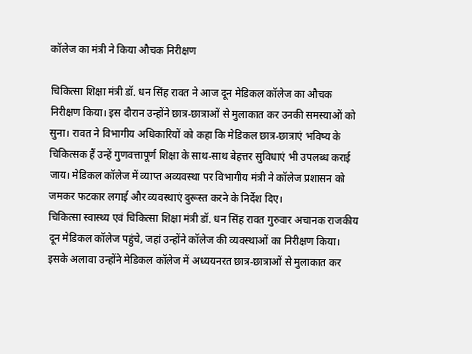कॉलेज का मंत्री ने किया औचक निरीक्षण

चिकित्सा शिक्षा मंत्री डॉ. धन सिंह रावत ने आज दून मेडिकल कॉलेज का औचक निरीक्षण किया। इस दौरान उन्होंने छात्र-छात्राओं से मुलाकात कर उनकी समस्याओं को सुना। रावत ने विभागीय अधिकारियों को कहा कि मेडिकल छात्र-छात्राएं भविष्य के चिकित्सक हैं उन्हें गुणवत्तापूर्ण शिक्षा के साथ-साथ बेहत्तर सुविधाएं भी उपलब्ध कराई जाय। मेडिकल कॉलेज में व्याप्त अव्यवस्था पर विभागीय मंत्री ने कॉलेज प्रशासन को जमकर फटकार लगाई और व्यवस्थाएं दुरूस्त करने के निर्देश दिए।
चिकित्सा स्वास्थ्य एवं चिकित्सा शिक्षा मंत्री डॉ. धन सिंह रावत गुरुवार अचानक राजकीय दून मेडिकल कॉलेज पहुंचे, जहां उन्होंने कॉलेज की व्यवस्थाओं का निरीक्षण किया। इसके अलावा उन्होंने मेडिकल कॉलेज में अध्ययनरत छात्र-छात्राओं से मुलाकात कर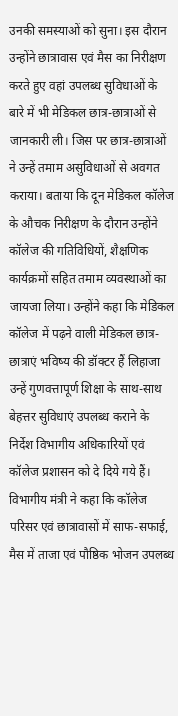उनकी समस्याओं को सुना। इस दौरान उन्होंने छात्रावास एवं मैस का निरीक्षण करते हुए वहां उपलब्ध सुविधाओं के बारे में भी मेडिकल छात्र-छात्राओं से जानकारी ली। जिस पर छात्र-छात्राओं ने उन्हें तमाम असुविधाओं से अवगत कराया। बताया कि दून मेडिकल कॉलेज के औचक निरीक्षण के दौरान उन्होंने कॉलेज की गतिविधियों, शैक्षणिक कार्यक्रमों सहित तमाम व्यवस्थाओं का जायजा लिया। उन्होंने कहा कि मेडिकल कॉलेज में पढ़ने वाली मेडिकल छात्र-छात्राएं भविष्य की डॉक्टर हैं लिहाजा उन्हें गुणवत्तापूर्ण शिक्षा के साथ-साथ बेहत्तर सुविधाएं उपलब्ध कराने के निर्देश विभागीय अधिकारियों एवं कॉलेज प्रशासन को दे दिये गये हैं।
विभागीय मंत्री ने कहा कि कॉलेज परिसर एवं छात्रावासों में साफ-सफाई, मैस में ताजा एवं पौष्ठिक भोजन उपलब्ध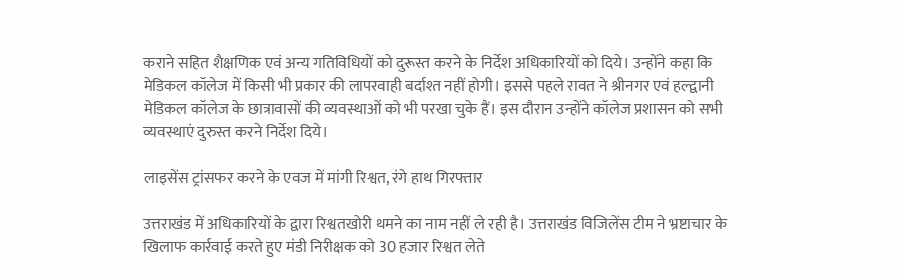कराने सहित शैक्षणिक एवं अन्य गतिविधियों को दुरूस्त करने के निर्देश अधिकारियों को दिये। उन्होंने कहा कि मेडिकल कॉलेज में किसी भी प्रकार की लापरवाही बर्दाश्त नहीं होगी। इससे पहले रावत ने श्रीनगर एवं हल्द्वानी मेडिकल कॉलेज के छात्रावासों की व्यवस्थाओं को भी परखा चुके हैं। इस दौरान उन्होंने कॉलेज प्रशासन को सभी व्यवस्थाएं दुरुस्त करने निर्देश दिये।

लाइसेंस ट्रांसफर करने के एवज में मांगी रिश्वत, रंगे हाथ गिरफ्तार

उत्तराखंड में अधिकारियों के द्वारा रिश्वतखोरी थमने का नाम नहीं ले रही है। उत्तराखंड विजिलेंस टीम ने भ्रष्टाचार के खिलाफ कार्रवाई करते हुए मंडी निरीक्षक को 30 हजार रिश्वत लेते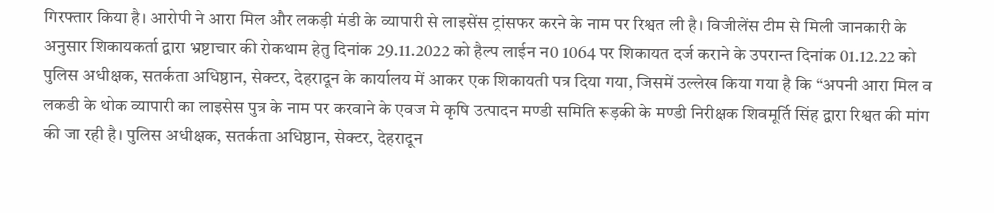गिरफ्तार किया है। आरोपी ने आरा मिल और लकड़ी मंडी के व्यापारी से लाइसेंस ट्रांसफर करने के नाम पर रिश्वत ली है। विजीलेंस टीम से मिली जानकारी के अनुसार शिकायकर्ता द्वारा भ्रष्टाचार की रोकथाम हेतु दिनांक 29.11.2022 को हैल्प लाईन न0 1064 पर शिकायत दर्ज कराने के उपरान्त दिनांक 01.12.22 को पुलिस अधीक्षक, सतर्कता अधिष्ठान, सेक्टर, देहरादून के कार्यालय में आकर एक शिकायती पत्र दिया गया, जिसमें उल्लेख किया गया है कि “अपनी आरा मिल व लकडी के थोक व्यापारी का लाइसेस पुत्र के नाम पर करवाने के एवज मे कृषि उत्पादन मण्डी समिति रूड़की के मण्डी निरीक्षक शिवमूर्ति सिंह द्वारा रिश्वत की मांग की जा रही है। पुलिस अधीक्षक, सतर्कता अधिष्ठान, सेक्टर, देहरादून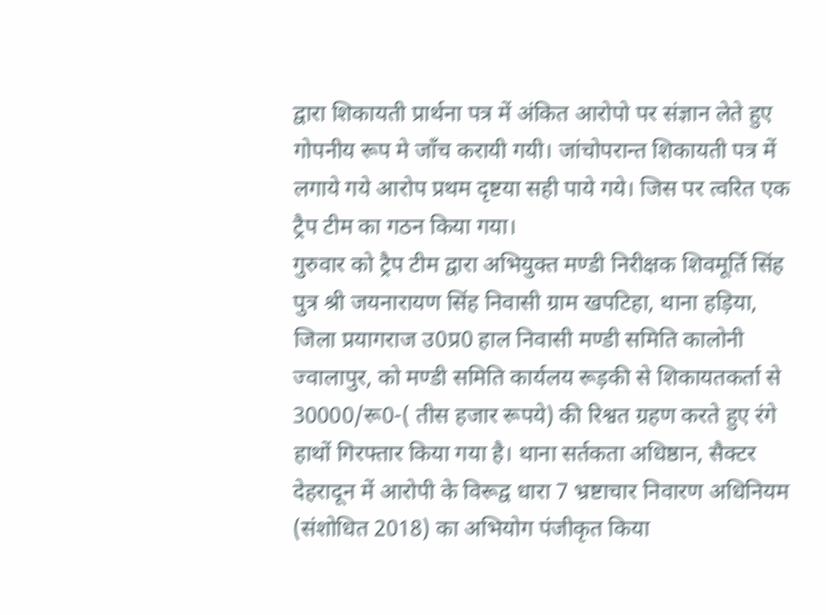द्वारा शिकायती प्रार्थना पत्र में अंकित आरोपो पर संज्ञान लेते हुए गोपनीय रूप मे जाँच करायी गयी। जांचोपरान्त शिकायती पत्र में लगाये गये आरोप प्रथम दृष्टया सही पाये गये। जिस पर त्वरित एक ट्रैप टीम का गठन किया गया।
गुरुवार को ट्रैप टीम द्वारा अभियुक्त मण्डी निरीक्षक शिवमूर्ति सिंह पुत्र श्री जयनारायण सिंह निवासी ग्राम खपटिहा, थाना हड़िया, जिला प्रयागराज उ0प्र0 हाल निवासी मण्डी समिति कालोनी ज्वालापुर, को मण्डी समिति कार्यलय रूड़की से शिकायतकर्ता से 30000/रू0-( तीस हजार रूपये) की रिश्वत ग्रहण करते हुए रंगे हाथों गिरफ्तार किया गया है। थाना सर्तकता अधिष्ठान, सैक्टर देहरादून में आरोपी के विरूद्व धारा 7 भ्रष्टाचार निवारण अधिनियम (संशोधित 2018) का अभियोग पंजीकृत किया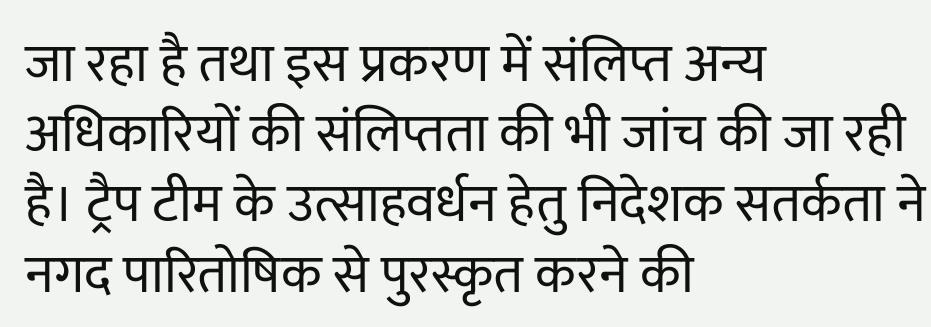जा रहा है तथा इस प्रकरण में संलिप्त अन्य अधिकारियों की संलिप्तता की भी जांच की जा रही है। ट्रैप टीम के उत्साहवर्धन हेतु निदेशक सतर्कता ने नगद पारितोषिक से पुरस्कृत करने की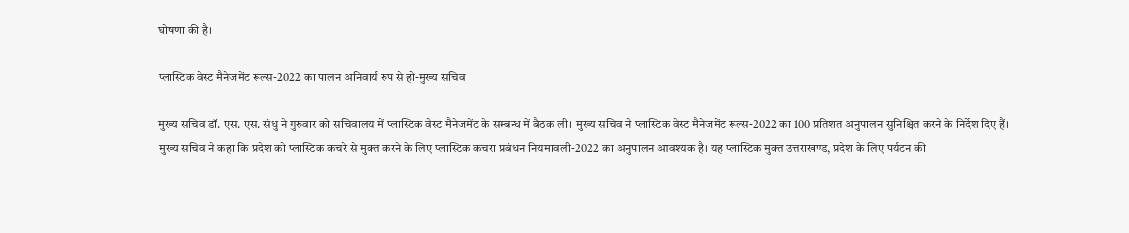घोषणा की है।

प्लास्टिक वेस्ट मैनेजमेंट रूल्स-2022 का पालन अनिवार्य रुप से हो-मुख्य सचिव

मुख्य सचिव डॉ. एस. एस. संधु ने गुरुवार को सचिवालय में प्लास्टिक वेस्ट मैनेजमेंट के सम्बन्ध में बैठक ली। मुख्य सचिव ने प्लास्टिक वेस्ट मैनेजमेंट रूल्स-2022 का 100 प्रतिशत अनुपालन सुनिश्चित करने के निर्देश दिए हैं।
मुख्य सचिव ने कहा कि प्रदेश को प्लास्टिक कचरे से मुक्त करने के लिए प्लास्टिक कचरा प्रबंधन नियमावली-2022 का अनुपालन आवश्यक है। यह प्लास्टिक मुक्त उत्तराखण्ड, प्रदेश के लिए पर्यटन की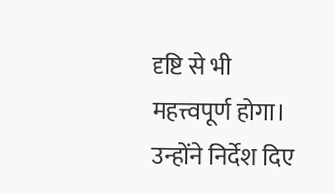दृष्टि से भी महत्त्वपूर्ण होगा। उन्होंने निर्देश दिए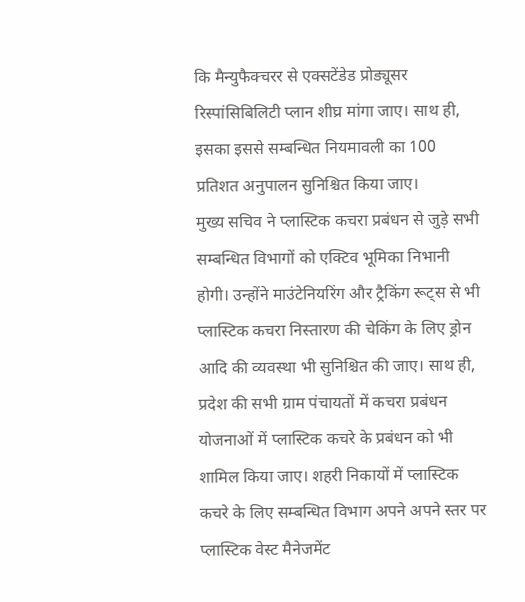कि मैन्युफैक्चरर से एक्सटेंडेड प्रोड्यूसर रिस्पांसिबिलिटी प्लान शीघ्र मांगा जाए। साथ ही, इसका इससे सम्बन्धित नियमावली का 100 प्रतिशत अनुपालन सुनिश्चित किया जाए।
मुख्य सचिव ने प्लास्टिक कचरा प्रबंधन से जुड़े सभी सम्बन्धित विभागों को एक्टिव भूमिका निभानी होगी। उन्होंने माउंटेनियरिंग और ट्रैकिंग रूट्स से भी प्लास्टिक कचरा निस्तारण की चेकिंग के लिए ड्रोन आदि की व्यवस्था भी सुनिश्चित की जाए। साथ ही, प्रदेश की सभी ग्राम पंचायतों में कचरा प्रबंधन योजनाओं में प्लास्टिक कचरे के प्रबंधन को भी शामिल किया जाए। शहरी निकायों में प्लास्टिक कचरे के लिए सम्बन्धित विभाग अपने अपने स्तर पर प्लास्टिक वेस्ट मैनेजमेंट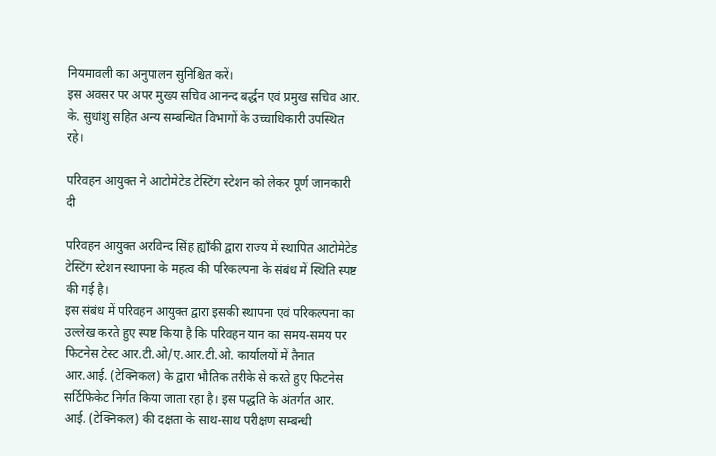नियमावली का अनुपालन सुनिश्चित करें।
इस अवसर पर अपर मुख्य सचिव आनन्द बर्द्धन एवं प्रमुख सचिव आर. के. सुधांशु सहित अन्य सम्बन्धित विभागों के उच्चाधिकारी उपस्थित रहे।

परिवहन आयुक्त ने आटोमेटेड टेस्टिंग स्टेशन को लेकर पूर्ण जानकारी दी

परिवहन आयुक्त अरविन्द सिंह ह्याँकी द्वारा राज्य में स्थापित आटोमेटेड टेस्टिंग स्टेशन स्थापना के महत्व की परिकल्पना के संबंध में स्थिति स्पष्ट की गई है।
इस संबंध में परिवहन आयुक्त द्वारा इसकी स्थापना एवं परिकल्पना का उल्लेख करते हुए स्पष्ट किया है कि परिवहन यान का समय-समय पर फिटनेस टेस्ट आर.टी.ओ/ए.आर.टी.ओ. कार्यालयों में तैनात आर.आई. (टेक्निकल) के द्वारा भौतिक तरीके से करते हुए फिटनेस सर्टिफिकेट निर्गत किया जाता रहा है। इस पद्धति के अंतर्गत आर. आई. (टेक्निकल) की दक्षता के साथ-साथ परीक्षण सम्बन्धी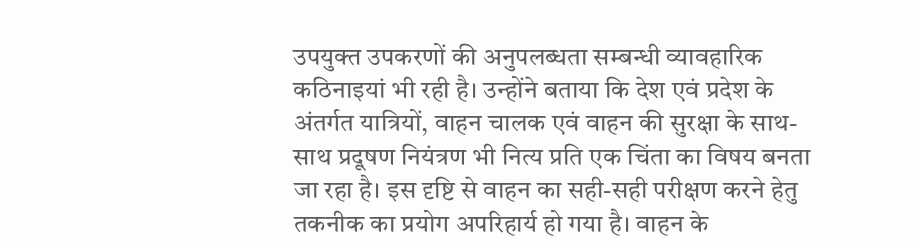उपयुक्त उपकरणों की अनुपलब्धता सम्बन्धी व्यावहारिक कठिनाइयां भी रही है। उन्होंने बताया कि देश एवं प्रदेश के अंतर्गत यात्रियों, वाहन चालक एवं वाहन की सुरक्षा के साथ-साथ प्रदूषण नियंत्रण भी नित्य प्रति एक चिंता का विषय बनता जा रहा है। इस दृष्टि से वाहन का सही-सही परीक्षण करने हेतु तकनीक का प्रयोग अपरिहार्य हो गया है। वाहन के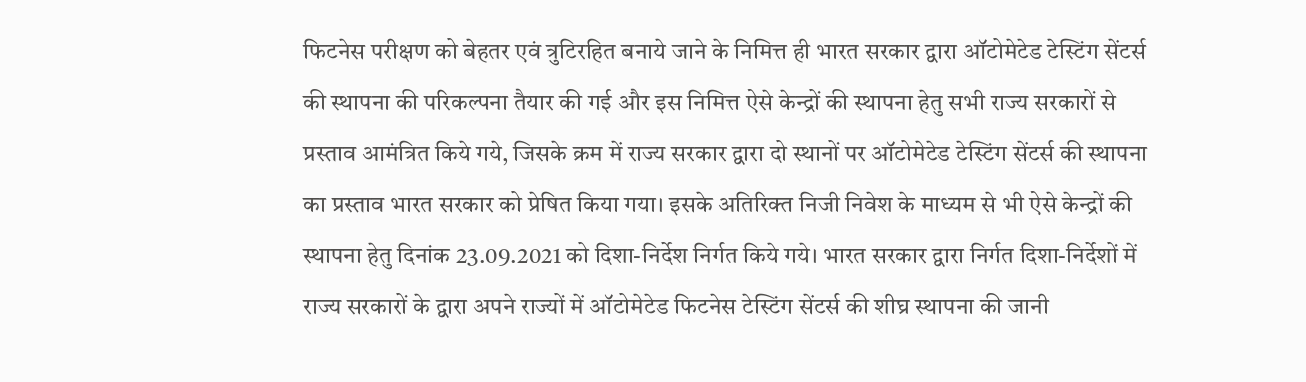फिटनेस परीक्षण को बेहतर एवं त्रुटिरहित बनाये जाने के निमित्त ही भारत सरकार द्वारा ऑटोमेटेड टेस्टिंग सेंटर्स की स्थापना की परिकल्पना तैयार की गई और इस निमित्त ऐसे केन्द्रों की स्थापना हेतु सभी राज्य सरकारों से प्रस्ताव आमंत्रित किये गये, जिसके क्रम में राज्य सरकार द्वारा दो स्थानों पर ऑटोमेटेड टेस्टिंग सेंटर्स की स्थापना का प्रस्ताव भारत सरकार को प्रेषित किया गया। इसके अतिरिक्त निजी निवेश के माध्यम से भी ऐसे केन्द्रों की स्थापना हेतु दिनांक 23.09.2021 को दिशा-निर्देश निर्गत किये गये। भारत सरकार द्वारा निर्गत दिशा-निर्देशों में राज्य सरकारों के द्वारा अपने राज्यों में ऑटोमेटेड फिटनेस टेस्टिंग सेंटर्स की शीघ्र स्थापना की जानी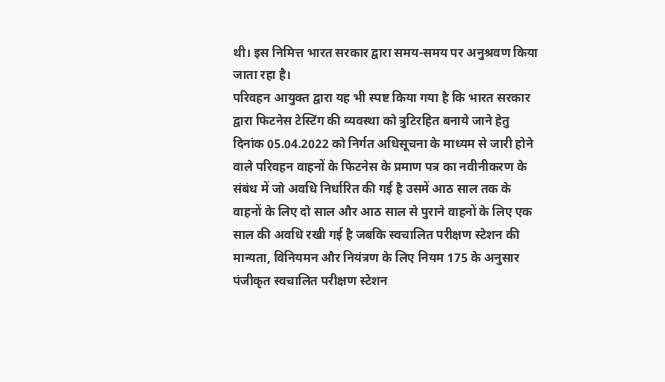थी। इस निमित्त भारत सरकार द्वारा समय-समय पर अनुश्रवण किया जाता रहा है।
परिवहन आयुक्त द्वारा यह भी स्पष्ट किया गया है कि भारत सरकार द्वारा फिटनेस टेस्टिंग की व्यवस्था को त्रुटिरहित बनाये जाने हेतु दिनांक 05.04.2022 को निर्गत अधिसूचना के माध्यम से जारी होने वाले परिवहन वाहनों के फिटनेस के प्रमाण पत्र का नवीनीकरण के संबंध में जो अवधि निर्धारित की गई है उसमें आठ साल तक के वाहनों के लिए दो साल और आठ साल से पुराने वाहनों के लिए एक साल की अवधि रखी गई है जबकि स्वचालित परीक्षण स्टेशन की मान्यता, विनियमन और नियंत्रण के लिए नियम 175 के अनुसार पंजीकृत स्वचालित परीक्षण स्टेशन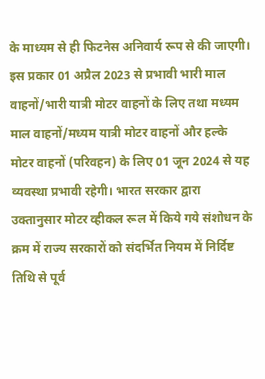के माध्यम से ही फिटनेस अनिवार्य रूप से की जाएगी। इस प्रकार 01 अप्रैल 2023 से प्रभावी भारी माल वाहनों/भारी यात्री मोटर वाहनों के लिए तथा मध्यम माल वाहनों/मध्यम यात्री मोटर वाहनों और हल्के मोटर वाहनों (परिवहन) के लिए 01 जून 2024 से यह व्यवस्था प्रभावी रहेगी। भारत सरकार द्वारा उक्तानुसार मोटर व्हीकल रूल में किये गये संशोधन के क्रम में राज्य सरकारों को संदर्भित नियम में निर्दिष्ट तिथि से पूर्व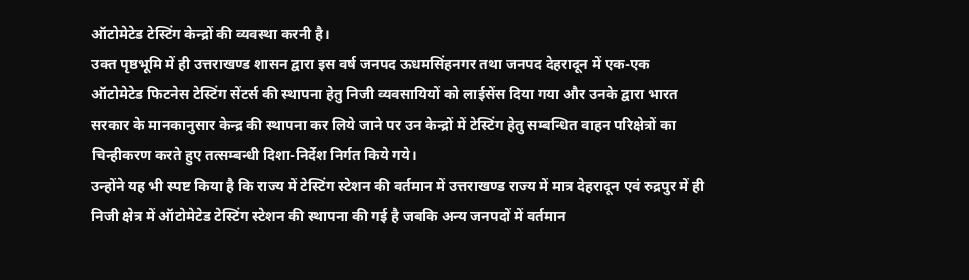ऑटोमेटेड टेस्टिंग केन्द्रों की व्यवस्था करनी है।
उक्त पृष्ठभूमि में ही उत्तराखण्ड शासन द्वारा इस वर्ष जनपद ऊधमसिंहनगर तथा जनपद देहरादून में एक-एक ऑटोमेटेड फिटनेस टेस्टिंग सेंटर्स की स्थापना हेतु निजी व्यवसायियों को लाईसेंस दिया गया और उनके द्वारा भारत सरकार के मानकानुसार केन्द्र की स्थापना कर लिये जाने पर उन केन्द्रों में टेस्टिंग हेतु सम्बन्धित वाहन परिक्षेत्रों का चिन्हीकरण करते हुए तत्सम्बन्धी दिशा-निर्देश निर्गत किये गये।
उन्होंने यह भी स्पष्ट किया है कि राज्य में टेस्टिंग स्टेशन की वर्तमान में उत्तराखण्ड राज्य में मात्र देहरादून एवं रुद्रपुर में ही निजी क्षेत्र में ऑटोमेटेड टेस्टिंग स्टेशन की स्थापना की गई है जबकि अन्य जनपदों में वर्तमान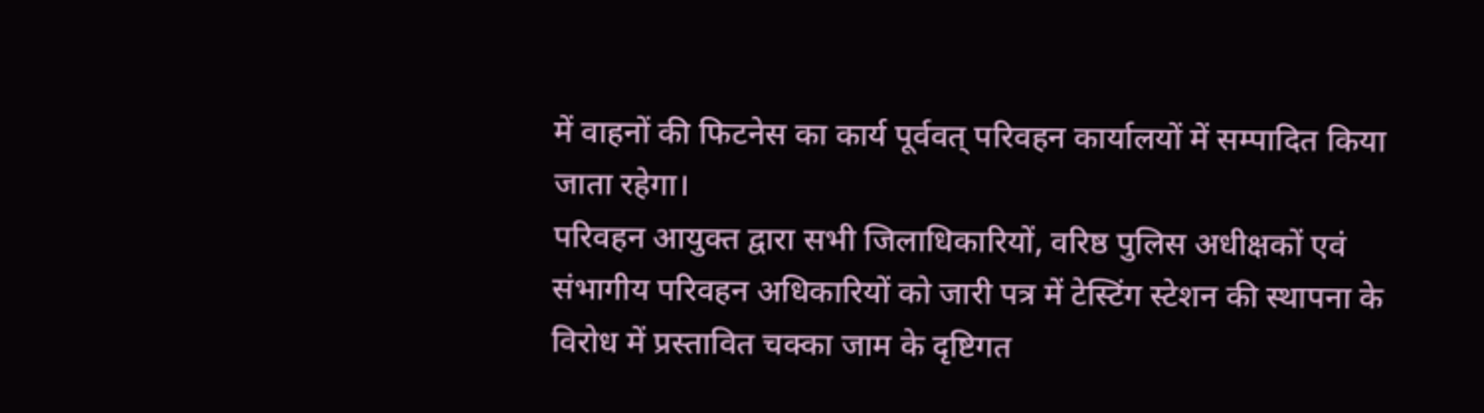में वाहनों की फिटनेस का कार्य पूर्ववत् परिवहन कार्यालयों में सम्पादित किया जाता रहेगा।
परिवहन आयुक्त द्वारा सभी जिलाधिकारियों, वरिष्ठ पुलिस अधीक्षकों एवं संभागीय परिवहन अधिकारियों को जारी पत्र में टेस्टिंग स्टेशन की स्थापना के विरोध में प्रस्तावित चक्का जाम के दृष्टिगत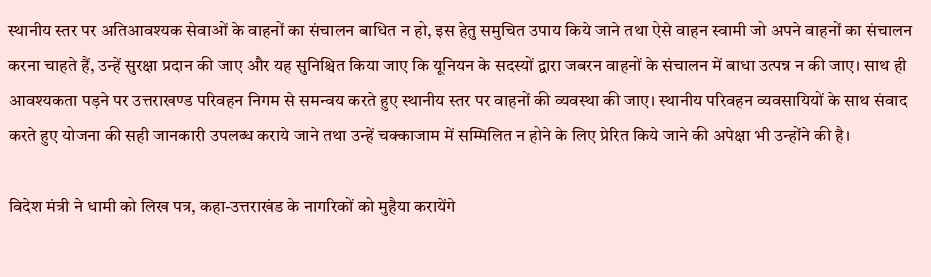स्थानीय स्तर पर अतिआवश्यक सेवाओं के वाहनों का संचालन बाधित न हो, इस हेतु समुचित उपाय किये जाने तथा ऐसे वाहन स्वामी जो अपने वाहनों का संचालन करना चाहते हैं, उन्हें सुरक्षा प्रदान की जाए और यह सुनिश्चित किया जाए कि यूनियन के सदस्यों द्वारा जबरन वाहनों के संचालन में बाधा उत्पन्न न की जाए। साथ ही आवश्यकता पड़ने पर उत्तराखण्ड परिवहन निगम से समन्वय करते हुए स्थानीय स्तर पर वाहनों की व्यवस्था की जाए। स्थानीय परिवहन व्यवसायियों के साथ संवाद करते हुए योजना की सही जानकारी उपलब्ध कराये जाने तथा उन्हें चक्काजाम में सम्मिलित न होने के लिए प्रेरित किये जाने की अपेक्षा भी उन्होंने की है।

विदेश मंत्री ने धामी को लिख पत्र, कहा-उत्तराखंड के नागरिकों को मुहैया करायेंगे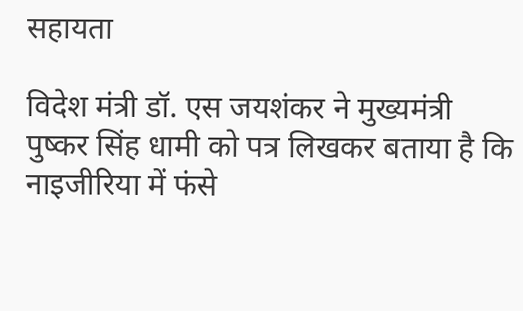सहायता

विदेश मंत्री डॉ. एस जयशंकर ने मुख्यमंत्री पुष्कर सिंह धामी को पत्र लिखकर बताया है कि नाइजीरिया में फंसे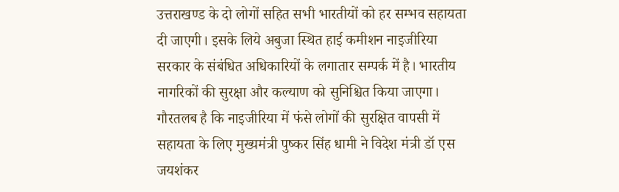उत्तराखण्ड के दो लोगों सहित सभी भारतीयों को हर सम्भव सहायता दी जाएगी। इसके लिये अबुजा स्थित हाई कमीशन नाइजीरिया सरकार के संबंधित अधिकारियों के लगातार सम्पर्क में है। भारतीय नागरिकों की सुरक्षा और कल्याण को सुनिश्चित किया जाएगा। गौरतलब है कि नाइजीरिया में फंसे लोगों की सुरक्षित वापसी में सहायता के लिए मुख्यमंत्री पुष्कर सिंह धामी ने विदेश मंत्री डॉ एस जयशंकर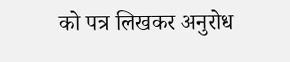को पत्र लिखकर अनुरोध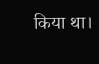किया था।